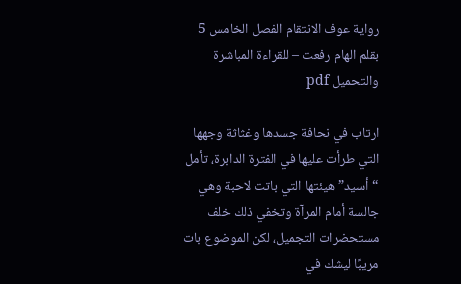رواية عوف الانتقام الفصل الخامس 5 بقلم الهام رفعت – للقراءة المباشرة والتحميل pdf

ارتاب في نحافة جسدها وغثاثة وجهها التي طرأت عليها في الفترة الدابرة، تأمل “أسيد” هيئتها التي باتت لاحبة وهي جالسة أمام المرآة وتخفي ذلك خلف مستحضرات التجميل، لكن الموضوع بات مريبًا ليشك في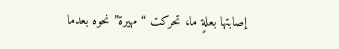إصابتها بعلةٍ ما، تحركت “مهيرة” نحوه بعدما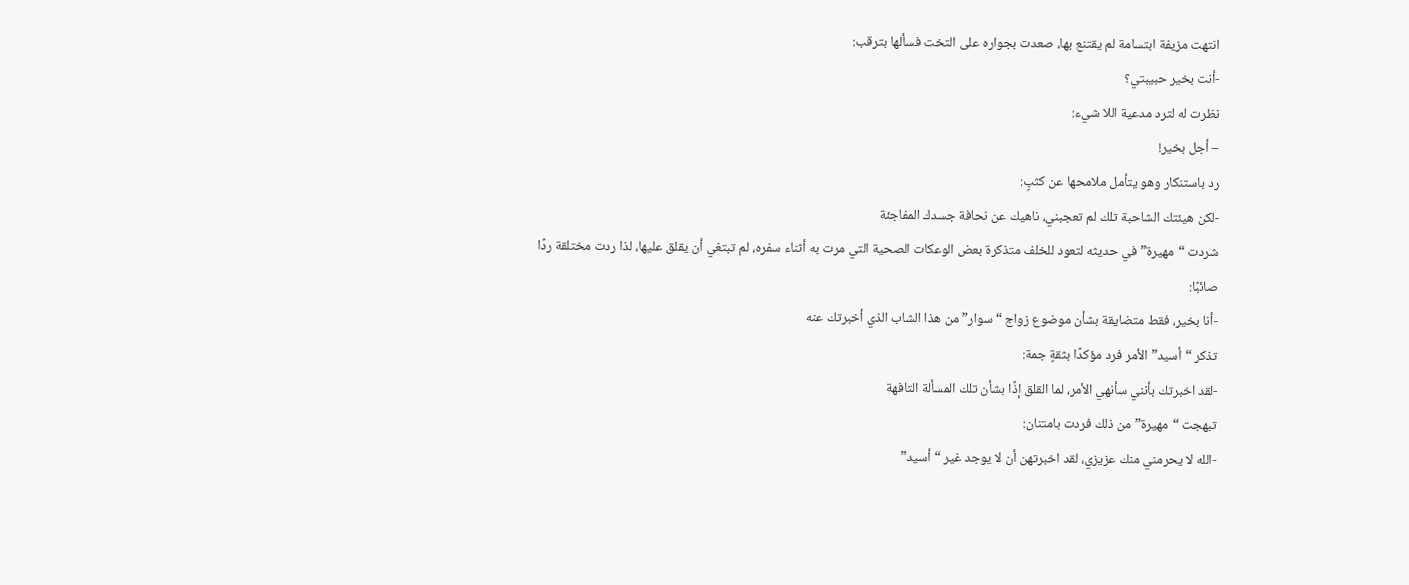انتهت مزيفة ابتسامة لم يقتنع بها، صعدت بجواره على التخت فسألها بترقب:
-أنت بخير حبيبتي؟
نظرت له لترد مدعية اللا شيء:
– أجل بخير!
رد باستنكار وهو يتأمل ملامحها عن كثبٍ:
-لكن هيئتك الشاحبة تلك لم تعجبني، ناهيك عن نحافة جسدك المفاجئة
شردت “مهيرة” في حديثه لتعود للخلف متذكرة بعض الوعكات الصحية التي مرت به أثناء سفره، لم تبتغي أن يقلق عليها، لذا ردت مختلقة ردًا صائبًا:
-أنا بخير، فقط متضايقة بشأن موضوع زواج “سوار” من هذا الشاب الذي أخبرتك عنه
تذكر “أسيد” الأمر فرد مؤكدًا بثقةٍ جمة:
-لقد اخبرتك بأنني سأنهي الأمر، لما القلق إذًا بشأن تلك المسألة التافهة
تبهجت “مهيرة” من ذلك فردت بامتنان:
-الله لا يحرمني منك عزيزي، لقد اخبرتهن أن لا يوجد غير “أسيد”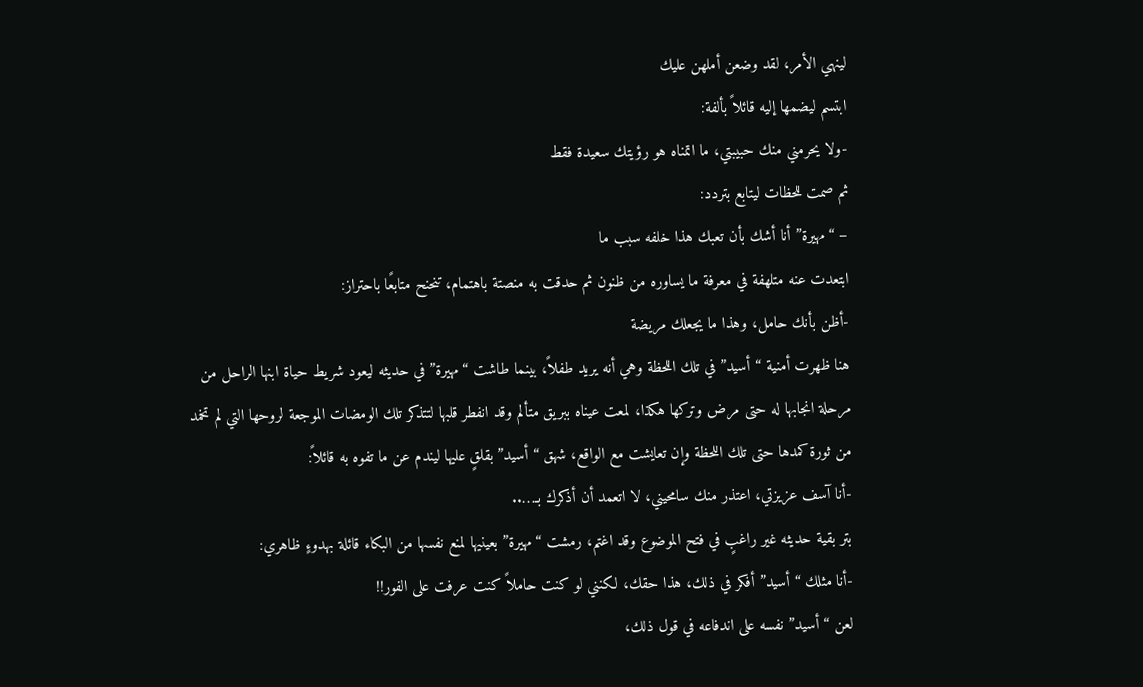لينهي الأمر، لقد وضعن أملهن عليك
ابتسم ليضمها إليه قائلاً بألفة:
-ولا يحرمني منك حبيبتي، ما اتمناه هو رؤيتك سعيدة فقط
ثم صمت للحظات ليتابع بتردد:
– “مهيرة” أنا أشك بأن تعبك هذا خلفه سبب ما
ابتعدت عنه متلهفة في معرفة ما يساوره من ظنون ثم حدقت به منصتة باهتمام، تنحنح متابعًا باحتراز:
-أظن بأنك حامل، وهذا ما يجعلك مريضة
هنا ظهرت أمنية “أسيد” في تلك اللحظة وهي أنه يريد طفلاً، بينما طاشت “مهيرة” في حديثه ليعود شريط حياة ابنها الراحل من مرحلة انجابها له حتى مرض وتركها هكذا، لمعت عيناه ببريق متألم وقد انفطر قلبها لتتذكر تلك الومضات الموجعة لروحها التي لم تخمد من ثورة كمدها حتى تلك اللحظة وإن تعايشت مع الواقع، شهق “أسيد” بقلقٍ عليها ليندم عن ما تفوه به قائلاً:
-أنا آسف عزيزتي، اعتذر منك سامحيني، لا اتعمد أن أذكرك بـ…..
بتر بقية حديثه غير راغبٍ في فتح الموضوع وقد اغتم، رمشت “مهيرة” بعينيها لمنع نفسها من البكاء قائلة بهدوءٍ ظاهري:
-أنا مثلك “أسيد” أفكر في ذلك، هذا حقك، لكنني لو كنت حاملاً كنت عرفت على الفور!!
لعن “أسيد” نفسه على اندفاعه في قول ذلك،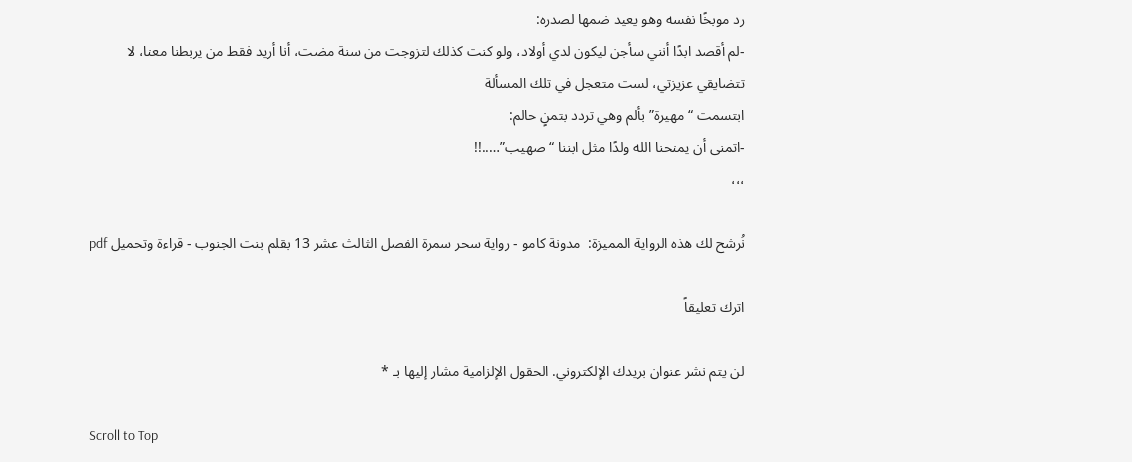رد موبخًا نفسه وهو يعيد ضمها لصدره:
-لم أقصد ابدًا أنني سأجن ليكون لدي أولاد، ولو كنت كذلك لتزوجت من سنة مضت، أنا أريد فقط من يربطنا معنا، لا تتضايقي عزيزتي، لست متعجل في تلك المسألة
ابتسمت “مهیرة” بألم وهي تردد بتمنٍ حالم:
-اتمنى أن يمنحنا الله ولدًا مثل ابننا “صهيب”…..!!
،،،

نُرشح لك هذه الرواية المميزة:  مدونة كامو - رواية سحر سمرة الفصل الثالث عشر 13 بقلم بنت الجنوب - قراءة وتحميل pdf

اترك تعليقاً

لن يتم نشر عنوان بريدك الإلكتروني. الحقول الإلزامية مشار إليها بـ *

Scroll to Top